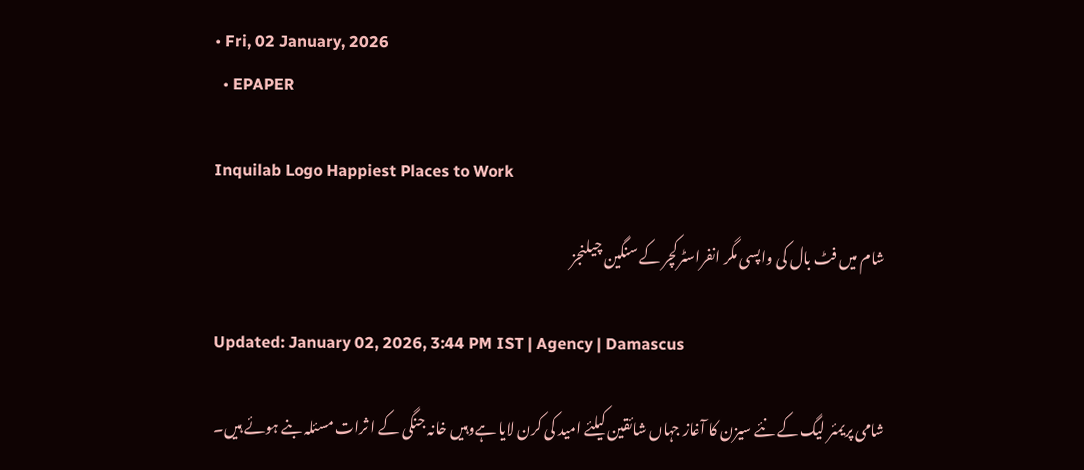• Fri, 02 January, 2026
  • EPAPER

Inquilab Logo Happiest Places to Work

شام میں فٹ بال کی واپسی مگر انفراسٹرکچر کے سنگین چیلنجز

Updated: January 02, 2026, 3:44 PM IST | Agency | Damascus

شامی پریمئر لیگ کے نئے سیزن کا آغاز جہاں شائقین کیلئے امید کی کرن لایا ہےوہیں خانہ جنگی کے ا ثرات مسئلہ بنے ہوئے ہیں۔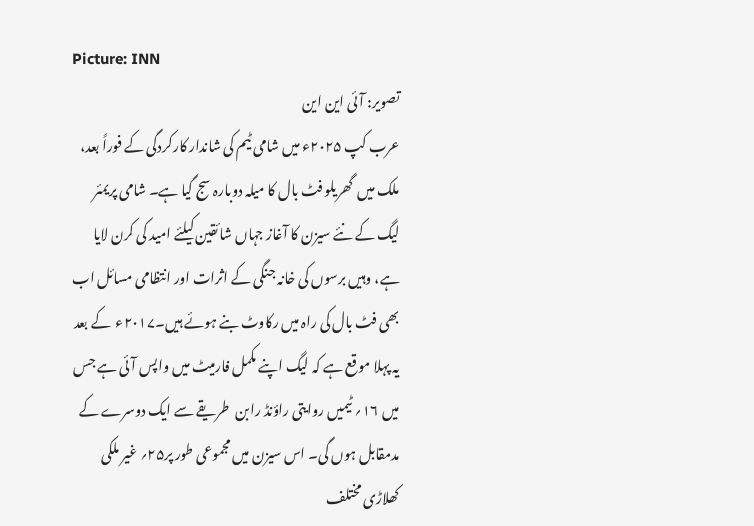Picture: INN
تصویر: آئی این این
عرب کپ ۲۰۲۵ء میں شامی ٹیم کی شاندار کارکردگی کے فوراً بعد، ملک میں  گھریلو فٹ بال کا میلہ دوبارہ سج گیا ہے۔ شامی پریمئر لیگ کے نئے سیزن کا آغاز جہاں شائقین کیلئے امید کی کرن لایا ہے، وہیں برسوں کی خانہ جنگی کے اثرات اور انتظامی مسائل اب بھی فٹ بال کی راہ میں رکاوٹ بنے ہوئے ہیں۔۲۰۱۷ء  کے بعد یہ پہلا موقع ہے کہ لیگ اپنے مکمل فارمیٹ میں واپس آئی ہے جس میں ۱۶؍ ٹیمیں روایتی راؤنڈ رابن  طریقے سے ایک دوسرے کے مدمقابل ہوں گی۔ اس سیزن میں مجموعی طور پر۲۵؍ غیر ملکی کھلاڑی مختلف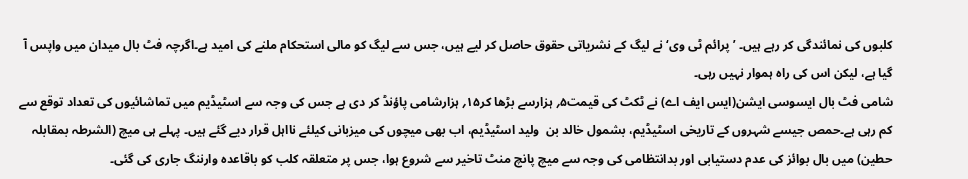کلبوں کی نمائندگی کر رہے ہیں۔ ’پرائم ٹی وی‘ نے لیگ کے نشریاتی حقوق حاصل کر لیے ہیں، جس سے لیگ کو مالی استحکام ملنے کی امید ہے۔اگرچہ فٹ بال میدان میں واپس آ گیا ہے، لیکن اس کی راہ ہموار نہیں رہی۔
شامی فٹ بال ایسوسی ایشن(ایس ایف اے) نے ٹکٹ کی قیمت۵؍ ہزارسے بڑھا کر۱۵؍ ہزارشامی پاؤنڈ کر دی ہے جس کی وجہ سے اسٹیڈیم میں تماشائیوں کی تعداد توقع سے کم رہی ہے۔حمص جیسے شہروں کے تاریخی اسٹیڈیم، بشمول خالد بن  ولید اسٹیڈیم، اب بھی میچوں کی میزبانی کیلئے نااہل قرار دیے گئے ہیں۔ پہلے ہی میچ (الشرطہ بمقابلہ حطین) میں بال بوائز کی عدم دستیابی اور بدانتظامی کی وجہ سے میچ پانچ منٹ تاخیر سے شروع ہوا، جس پر متعلقہ کلب کو باقاعدہ وارننگ جاری کی گئی۔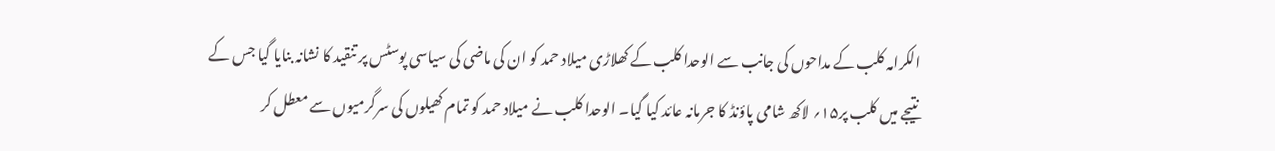الکرامہ کلب کے مداحوں کی جانب سے الوحدا کلب کے کھلاڑی میلاد حمد کو ان کی ماضی کی سیاسی پوسٹس پر تنقید کا نشانہ بنایا گیا جس کے نتیجے میں کلب پر۱۵؍ لاکھ شامی پاؤنڈ کا جرمانہ عائد کیا گیا۔ الوحدا کلب نے میلاد حمد کو تمام کھیلوں کی سرگرمیوں سے معطل کر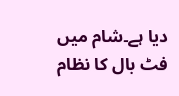دیا ہے۔شام میں فٹ بال کا نظام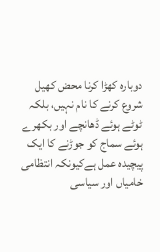دوبارہ کھڑا کرنا محض کھیل شروع کرنے کا نام نہیں، بلکہ ٹوٹے ہوئے ڈھانچے اور بکھرے ہوئے سماج کو جوڑنے کا ایک پیچیدہ عمل ہےکیونکہ انتظامی خامیاں اور سیاسی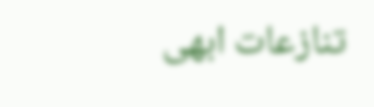تنازعات ابھی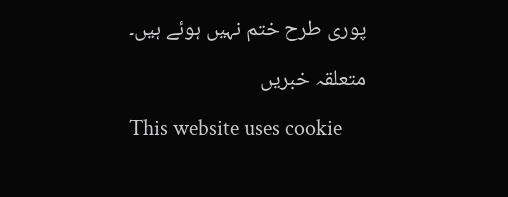پوری طرح ختم نہیں ہوئے ہیں۔

متعلقہ خبریں

This website uses cookie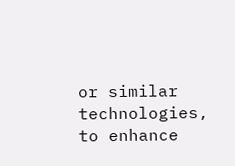or similar technologies, to enhance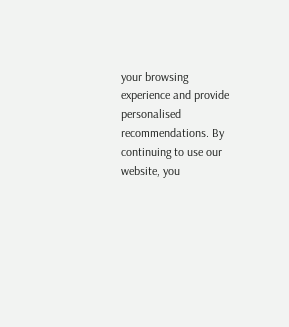your browsing experience and provide personalised recommendations. By continuing to use our website, you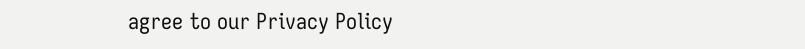agree to our Privacy Policy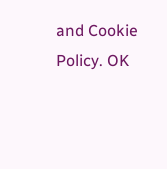and Cookie Policy. OK